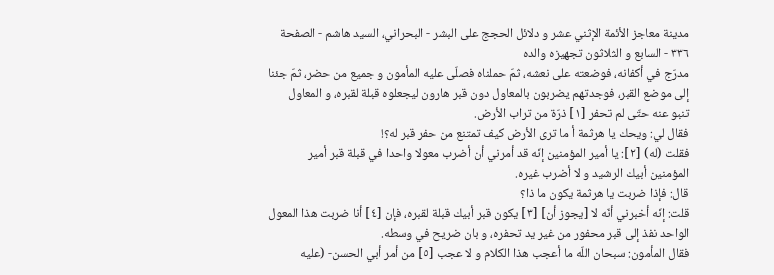مدينة معاجز الأئمة الإثني عشر و دلائل الحجج على البشر - البحراني، السيد هاشم - الصفحة ٣٣٦ - السابع و الثلاثون تجهيزه والده
مدرّج في أكفانه، فوضعته على نعشه، ثمّ حملناه فصلّى عليه المأمون و جميع من حضر، ثمّ جئنا إلى موضع القبر، فوجدتهم يضربون بالمعاول دون قبر هارون ليجعلوه قبلة لقبره، و المعاول تنبو عنه حتّى لم تحفر [١] ذرّة من تراب الأرض.
فقال لي: ويحك يا هرثمة أ ما ترى الأرض كيف تمتنع من حفر قبر له؟!
فقلت (له) [٢]: يا أمير المؤمنين إنّه قد أمرني أن أضرب معولا واحدا في قبلة قبر أمير المؤمنين أبيك الرشيد و لا أضرب غيره.
قال: فإذا ضربت يا هرثمة يكون ما ذا؟
قلت: إنّه أخبرني أنّه لا [يجوز أن] [٣] يكون قبر أبيك قبلة لقبره، فإن [٤] أنا ضربت هذا المعول الواحد نفذ إلى قبر محفور من غير يد تحفره، و بان ضريح في وسطه.
فقال المأمون: سبحان اللّه ما أعجب هذا الكلام و لا عجب [٥] من أمر أبي الحسن- (عليه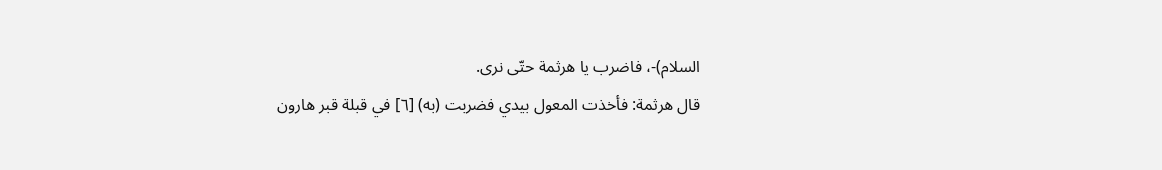السلام)-، فاضرب يا هرثمة حتّى نرى.
قال هرثمة: فأخذت المعول بيدي فضربت (به) [٦] في قبلة قبر هارون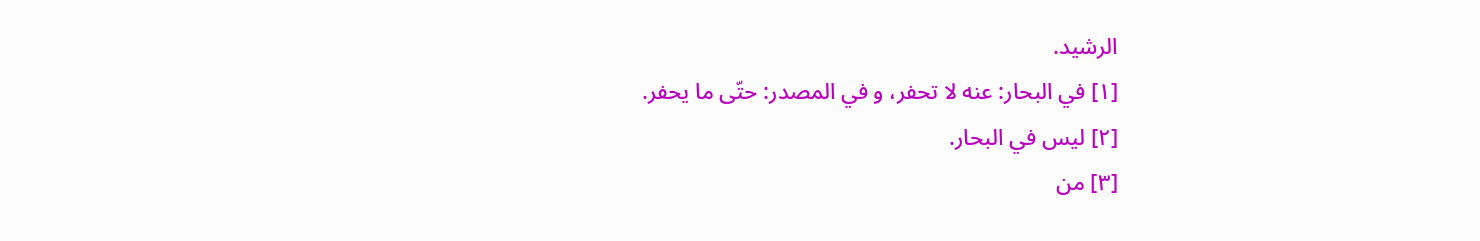الرشيد.
[١] في البحار: عنه لا تحفر، و في المصدر: حتّى ما يحفر.
[٢] ليس في البحار.
[٣] من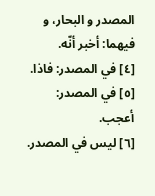المصدر و البحار، و فيهما: أخبر أنّه.
[٤] في المصدر: فاذا.
[٥] في المصدر: أعجب.
[٦] ليس في المصدر.